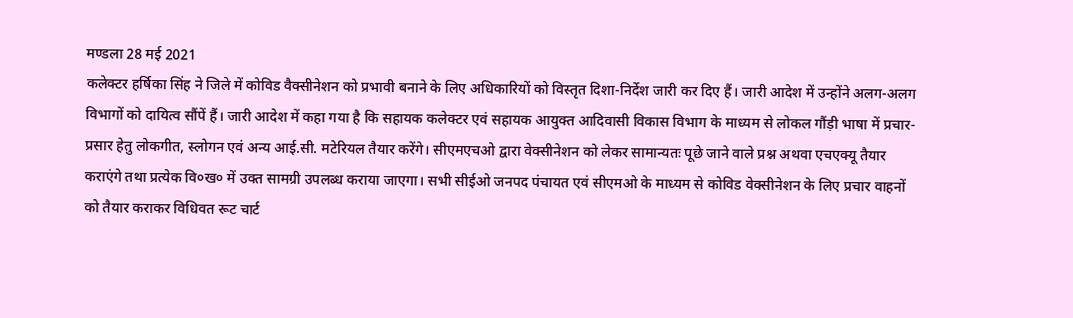मण्डला 28 मई 2021
कलेक्टर हर्षिका सिंह ने जिले में कोविड वैक्सीनेशन को प्रभावी बनाने के लिए अधिकारियों को विस्तृत दिशा-निर्देश जारी कर दिए हैं। जारी आदेश में उन्होंने अलग-अलग विभागों को दायित्व सौंपें हैं। जारी आदेश में कहा गया है कि सहायक कलेक्टर एवं सहायक आयुक्त आदिवासी विकास विभाग के माध्यम से लोकल गौंड़ी भाषा में प्रचार-प्रसार हेतु लोकगीत, स्लोगन एवं अन्य आई.सी. मटेरियल तैयार करेंगे। सीएमएचओ द्वारा वेक्सीनेशन को लेकर सामान्यतः पूछे जाने वाले प्रश्न अथवा एचएक्यू तैयार कराएंगे तथा प्रत्येक वि०ख० में उक्त सामग्री उपलब्ध कराया जाएगा। सभी सीईओ जनपद पंचायत एवं सीएमओ के माध्यम से कोविड वेक्सीनेशन के लिए प्रचार वाहनों को तैयार कराकर विधिवत रूट चार्ट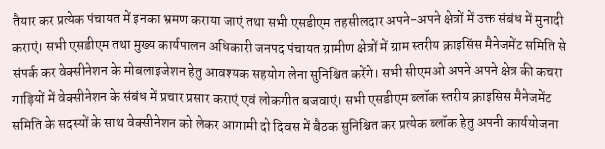तैयार कर प्रत्येक पंचायत में इनका भ्रमण कराया जाएं तथा सभी एसडीएम तहसीलदार अपने-अपने क्षेत्रों में उक्त संबंध में मुनादी कराएं। सभी एसडीएम तथा मुख्य कार्यपालन अधिकारी जनपद पंचायत ग्रामीण क्षेत्रों में ग्राम स्तरीय क्राइसिंस मैनेजमेंट समिति से संपर्क कर वेक्सीनेशन के मोबलाइजेशन हेतु आवश्यक सहयोग लेना सुनिश्चित करेंगे। सभी सीएमओ अपने अपने क्षेत्र की कचरा गाड़ियों में वेक्सीनेशन के संबंध में प्रचार प्रसार कराएं एवं लोकगीत बजवाएं। सभी एसडीएम ब्लॉक स्तरीय क्राइसिस मैनेजमेंट समिति के सदस्यों के साथ वेक्सीनेशन को लेकर आगामी दो दिवस में बैठक सुनिश्चित कर प्रत्येक ब्लॉक हेतु अपनी कार्ययोजना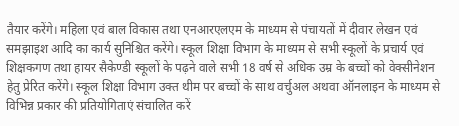तैयार करेंगे। महिला एवं बाल विकास तथा एनआरएलएम के माध्यम से पंचायतों में दीवार लेखन एवं समझाइश आदि का कार्य सुनिश्चित करेंगे। स्कूल शिक्षा विभाग के माध्यम से सभी स्कूलों के प्रचार्य एवं शिक्षकगण तथा हायर सैकेण्डी स्कूलों के पढ़ने वाले सभी 18 वर्ष से अधिक उम्र के बच्चों को वेक्सीनेशन हेतु प्रेरित करेंगे। स्कूल शिक्षा विभाग उक्त थीम पर बच्चों के साथ वर्चुअल अथवा ऑनलाइन के माध्यम से विभिन्न प्रकार की प्रतियोगिताएं संचालित करें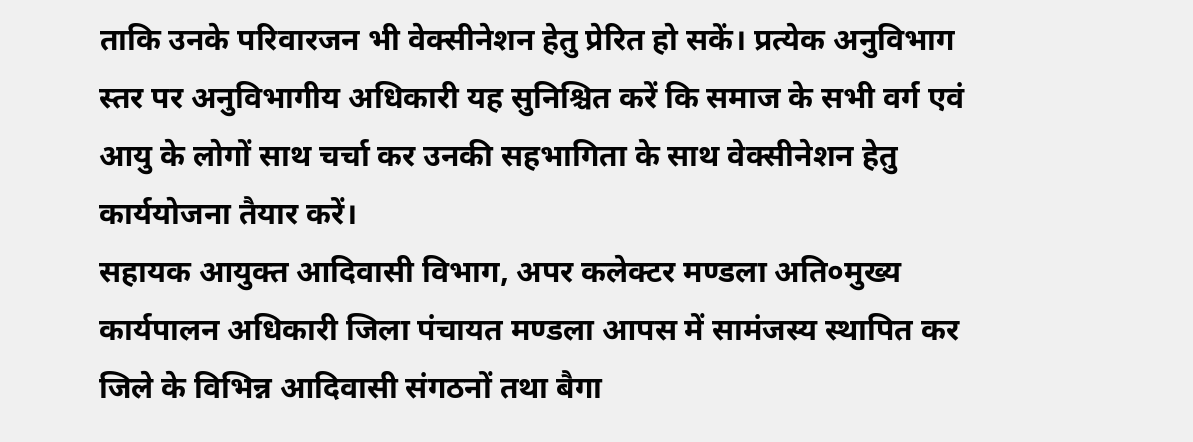ताकि उनके परिवारजन भी वेक्सीनेशन हेतु प्रेरित हो सकें। प्रत्येक अनुविभाग स्तर पर अनुविभागीय अधिकारी यह सुनिश्चित करें कि समाज के सभी वर्ग एवं आयु के लोगों साथ चर्चा कर उनकी सहभागिता के साथ वेक्सीनेशन हेतु कार्ययोजना तैयार करें।
सहायक आयुक्त आदिवासी विभाग, अपर कलेक्टर मण्डला अति०मुख्य कार्यपालन अधिकारी जिला पंचायत मण्डला आपस में सामंजस्य स्थापित कर जिले के विभिन्न आदिवासी संगठनों तथा बैगा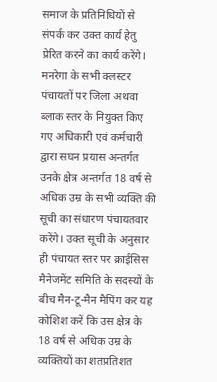समाज के प्रतिनिधियों से संपर्क कर उक्त कार्य हेतु प्रेरित करने का कार्य करेंगे। मनरेगा के सभी क्लस्टर पंचायतों पर जिला अथवा ब्लाक स्तर के नियुक्त किए गए अधिकारी एवं कर्मचारी द्वारा सघन प्रयास अन्तर्गत उनके क्षेत्र अन्तर्गत 18 वर्ष से अधिक उम्र के सभी व्यक्ति की सूची का संधारण पंचायतवार करेंगे। उक्त सूची के अनुसार ही पंचायत स्तर पर क्राईसिस मैनेजमेंट समिति के सदस्यों के बीच मैन-टू-मैन मैपिंग कर यह कोशिश करें कि उस क्षेत्र के 18 वर्ष से अधिक उम्र के व्यक्तियों का शतप्रतिशत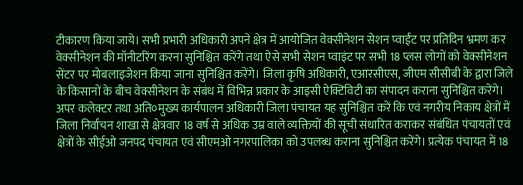टीकारण किया जाये। सभी प्रभारी अधिकारी अपने क्षेत्र में आयोजित वेक्सीनेशन सेशन प्वाईंट पर प्रतिदिन भ्रमण कर वेक्सीनेशन की मॉनीटरिंग करना सुनिश्चित करेंगे तथा ऐसे सभी सेशन प्वाइंट पर सभी 18 प्लस लोगों को वेक्सीनेशन सेंटर पर मोबलाइजेशन किया जाना सुनिश्चित करेंगे। जिला कृषि अधिकारी, एआरसीएस, जीएम सीसीबी के द्वारा जिले के किसानों के बीच वेक्सीनेशन के संबंध में विभिन्न प्रकार के आइसी ऐक्टिविटी का संपादन कराना सुनिश्चित करेंगे।
अपर कलेक्टर तथा अति०मुख्य कार्यपालन अधिकारी जिला पंचायत यह सुनिश्चित करें कि एवं नगरीय निकाय क्षेत्रों में जिला निर्वाचन शाखा से क्षेत्रवार 18 वर्ष से अधिक उम्र वाले व्यक्तियों की सूची संधारित कराकर संबंधित पंचायतों एवं क्षेत्रों के सीईओ जनपद पंचायत एवं सीएमओ नगरपालिका को उपलब्ध कराना सुनिश्चित करेंगे। प्रत्येक पंचायत में 18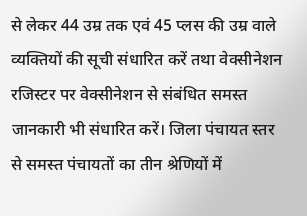से लेकर 44 उम्र तक एवं 45 प्लस की उम्र वाले व्यक्तियों की सूची संधारित करें तथा वेक्सीनेशन रजिस्टर पर वेक्सीनेशन से संबंधित समस्त जानकारी भी संधारित करें। जिला पंचायत स्तर से समस्त पंचायतों का तीन श्रेणियों में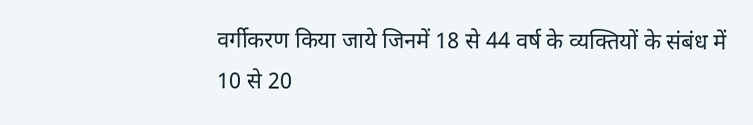वर्गीकरण किया जाये जिनमें 18 से 44 वर्ष के व्यक्तियों के संबंध में 10 से 20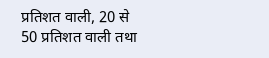प्रतिशत वाली, 20 से 50 प्रतिशत वाली तथा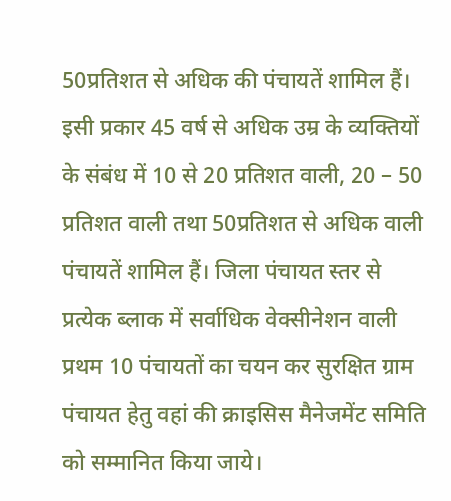50प्रतिशत से अधिक की पंचायतें शामिल हैं। इसी प्रकार 45 वर्ष से अधिक उम्र के व्यक्तियों के संबंध में 10 से 20 प्रतिशत वाली, 20 – 50 प्रतिशत वाली तथा 50प्रतिशत से अधिक वाली पंचायतें शामिल हैं। जिला पंचायत स्तर से प्रत्येक ब्लाक में सर्वाधिक वेक्सीनेशन वाली प्रथम 10 पंचायतों का चयन कर सुरक्षित ग्राम पंचायत हेतु वहां की क्राइसिस मैनेजमेंट समिति को सम्मानित किया जाये।